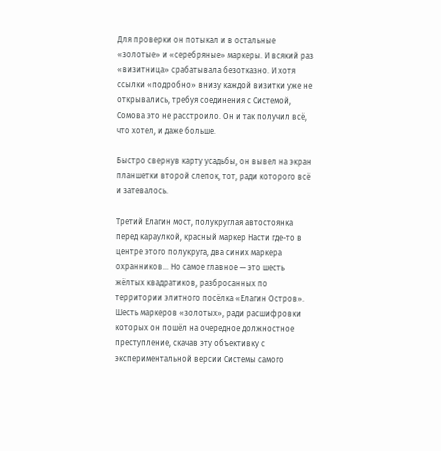Для проверки он потыкал и в остальные «золотые» и «серебряные» маркеры. И всякий раз «визитница» срабатывала безотказно. И хотя ссылки «подробно» внизу каждой визитки уже не открывались, требуя соединения с Системой, Сомова это не расстроило. Он и так получил всё, что хотел, и даже больше.

Быстро свернув карту усадьбы, он вывел на экран планшетки второй слепок, тот, ради которого всё и затевалось.

Третий Елагин мост, полукруглая автостоянка перед караулкой, красный маркер Насти где-то в центре этого полукруга, два синих маркера охранников… Но самое главное — это шесть жёлтых квадратиков, разбросанных по территории элитного посёлка «Елагин Остров». Шесть маркеров «золотых», ради расшифровки которых он пошёл на очередное должностное преступление, скачав эту объективку с экспериментальной версии Системы самого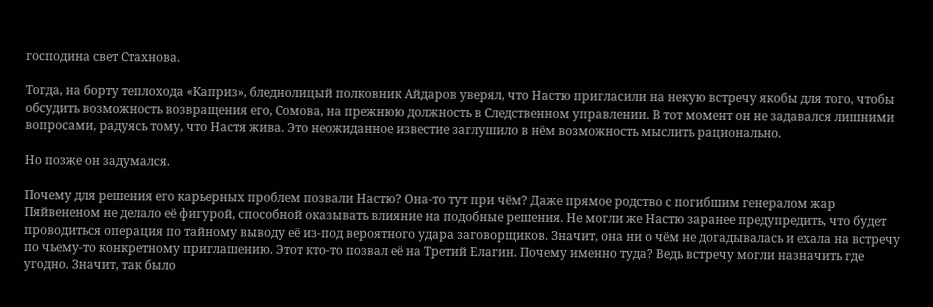господина свет Стахнова.

Тогда, на борту теплохода «Каприз», бледнолицый полковник Айдаров уверял, что Настю пригласили на некую встречу якобы для того, чтобы обсудить возможность возвращения его, Сомова, на прежнюю должность в Следственном управлении. В тот момент он не задавался лишними вопросами, радуясь тому, что Настя жива. Это неожиданное известие заглушило в нём возможность мыслить рационально.

Но позже он задумался.

Почему для решения его карьерных проблем позвали Настю? Она-то тут при чём? Даже прямое родство с погибшим генералом жар Пяйвененом не делало её фигурой, способной оказывать влияние на подобные решения. Не могли же Настю заранее предупредить, что будет проводиться операция по тайному выводу её из-под вероятного удара заговорщиков. Значит, она ни о чём не догадывалась и ехала на встречу по чьему-то конкретному приглашению. Этот кто-то позвал её на Третий Елагин. Почему именно туда? Ведь встречу могли назначить где угодно. Значит, так было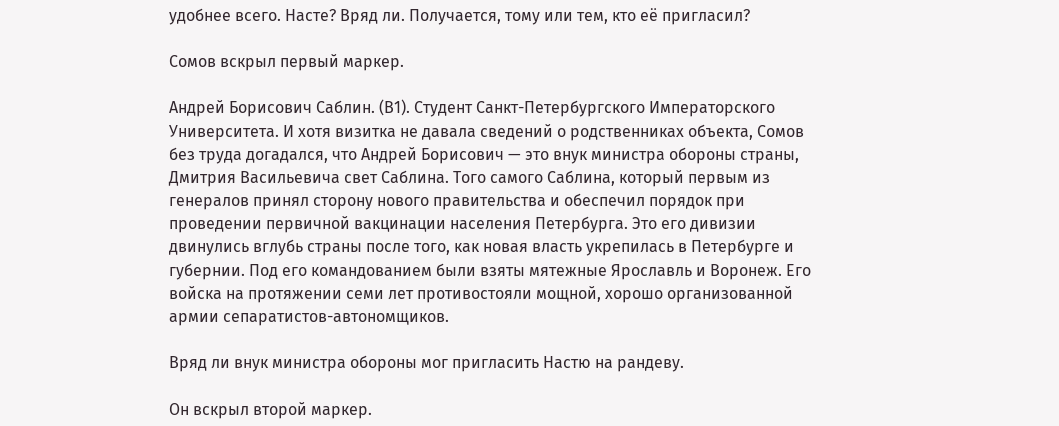удобнее всего. Насте? Вряд ли. Получается, тому или тем, кто её пригласил?

Сомов вскрыл первый маркер.

Андрей Борисович Саблин. (В1). Студент Санкт-Петербургского Императорского Университета. И хотя визитка не давала сведений о родственниках объекта, Сомов без труда догадался, что Андрей Борисович — это внук министра обороны страны, Дмитрия Васильевича свет Саблина. Того самого Саблина, который первым из генералов принял сторону нового правительства и обеспечил порядок при проведении первичной вакцинации населения Петербурга. Это его дивизии двинулись вглубь страны после того, как новая власть укрепилась в Петербурге и губернии. Под его командованием были взяты мятежные Ярославль и Воронеж. Его войска на протяжении семи лет противостояли мощной, хорошо организованной армии сепаратистов-автономщиков.

Вряд ли внук министра обороны мог пригласить Настю на рандеву.

Он вскрыл второй маркер.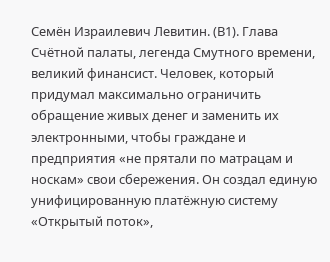Семён Израилевич Левитин. (В1). Глава Счётной палаты, легенда Смутного времени, великий финансист. Человек, который придумал максимально ограничить обращение живых денег и заменить их электронными, чтобы граждане и предприятия «не прятали по матрацам и носкам» свои сбережения. Он создал единую унифицированную платёжную систему «Открытый поток»,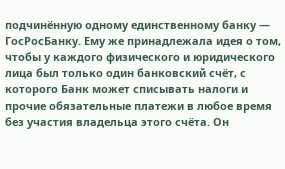подчинённую одному единственному банку — ГосРосБанку. Ему же принадлежала идея о том, чтобы у каждого физического и юридического лица был только один банковский счёт, с которого Банк может списывать налоги и прочие обязательные платежи в любое время без участия владельца этого счёта. Он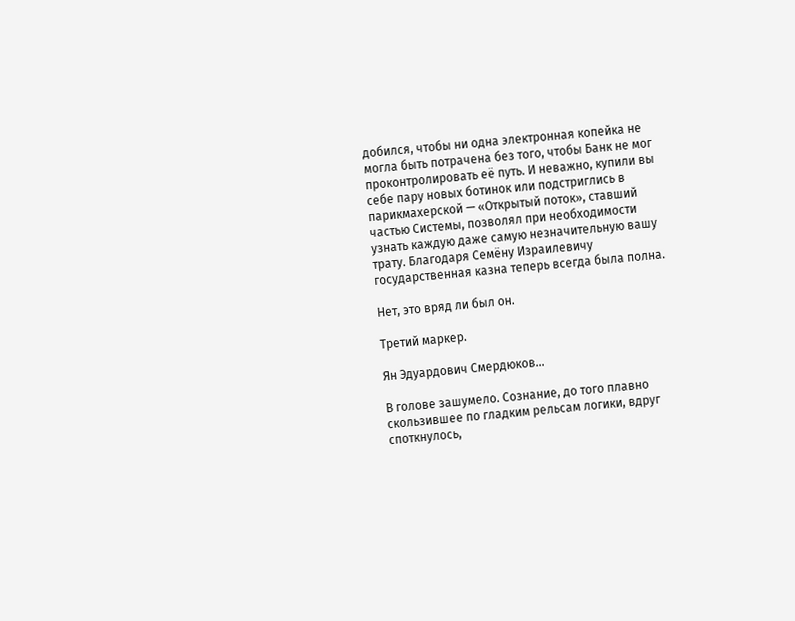добился, чтобы ни одна электронная копейка не могла быть потрачена без того, чтобы Банк не мог проконтролировать её путь. И неважно, купили вы себе пару новых ботинок или подстриглись в парикмахерской — «Открытый поток», ставший частью Системы, позволял при необходимости узнать каждую даже самую незначительную вашу трату. Благодаря Семёну Израилевичу государственная казна теперь всегда была полна.

Нет, это вряд ли был он.

Третий маркер.

Ян Эдуардович Смердюков…

В голове зашумело. Сознание, до того плавно скользившее по гладким рельсам логики, вдруг споткнулось,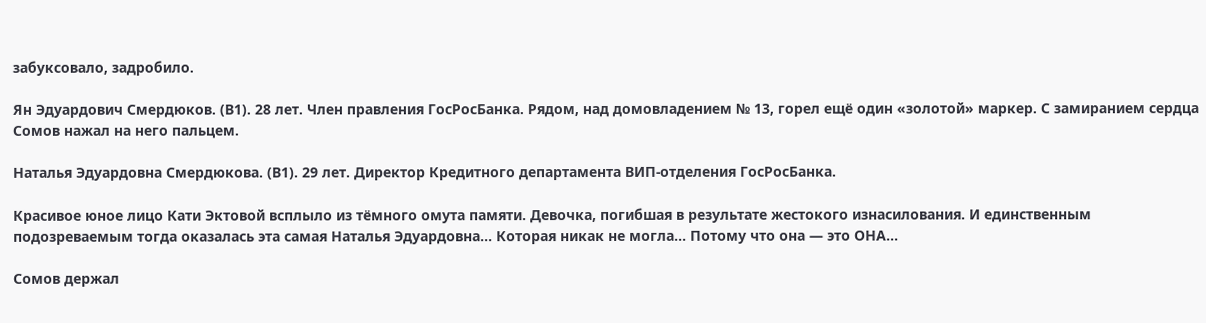забуксовало, задробило.

Ян Эдуардович Смердюков. (В1). 28 лет. Член правления ГосРосБанка. Рядом, над домовладением № 13, горел ещё один «золотой» маркер. С замиранием сердца Сомов нажал на него пальцем.

Наталья Эдуардовна Смердюкова. (В1). 29 лет. Директор Кредитного департамента ВИП-отделения ГосРосБанка.

Красивое юное лицо Кати Эктовой всплыло из тёмного омута памяти. Девочка, погибшая в результате жестокого изнасилования. И единственным подозреваемым тогда оказалась эта самая Наталья Эдуардовна… Которая никак не могла… Потому что она — это ОНА…

Сомов держал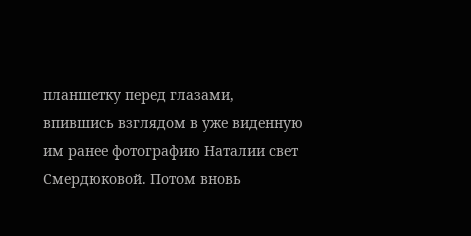планшетку перед глазами, впившись взглядом в уже виденную им ранее фотографию Наталии свет Смердюковой. Потом вновь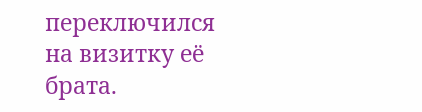переключился на визитку её брата.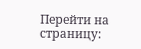Перейти на страницу: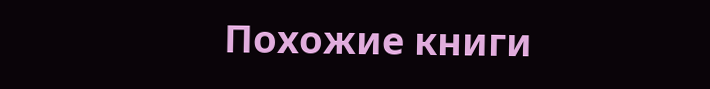Похожие книги